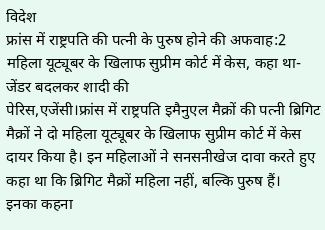विदेश
फ्रांस में राष्ट्रपति की पत्नी के पुरुष होने की अफवाह:2 महिला यूट्यूबर के खिलाफ सुप्रीम कोर्ट में केस, कहा था- जेंडर बदलकर शादी की
पेरिस,एजेंसी।फ्रांस में राष्ट्रपति इमैनुएल मैक्रों की पत्नी ब्रिगिट मैक्रों ने दो महिला यूट्यूबर के खिलाफ सुप्रीम कोर्ट में केस दायर किया है। इन महिलाओं ने सनसनीखेज दावा करते हुए कहा था कि ब्रिगिट मैक्रों महिला नहीं, बल्कि पुरुष हैं।
इनका कहना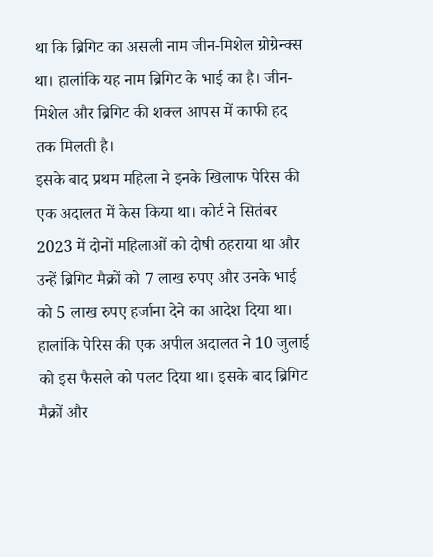था कि ब्रिगिट का असली नाम जीन-मिशेल ग्रोग्रेन्क्स था। हालांकि यह नाम ब्रिगिट के भाई का है। जीन-मिशेल और ब्रिगिट की शक्ल आपस में काफी हद तक मिलती है।
इसके बाद प्रथम महिला ने इनके खिलाफ पेरिस की एक अदालत में केस किया था। कोर्ट ने सितंबर 2023 में दोनों महिलाओं को दोषी ठहराया था और उन्हें ब्रिगिट मैक्रों को 7 लाख रुपए और उनके भाई को 5 लाख रुपए हर्जाना देने का आदेश दिया था।
हालांकि पेरिस की एक अपील अदालत ने 10 जुलाई को इस फैसले को पलट दिया था। इसके बाद ब्रिगिट मैक्रों और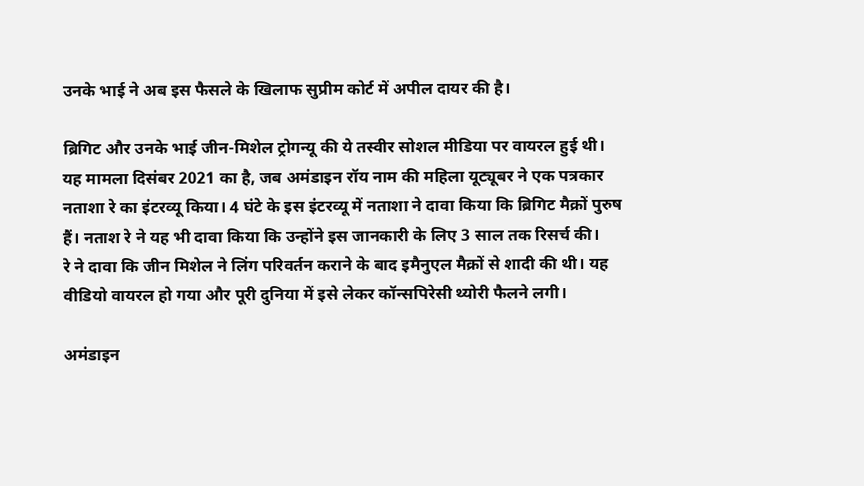उनके भाई ने अब इस फैसले के खिलाफ सुप्रीम कोर्ट में अपील दायर की है।

ब्रिगिट और उनके भाई जीन-मिशेल ट्रोगन्यू की ये तस्वीर सोशल मीडिया पर वायरल हुई थी।
यह मामला दिसंबर 2021 का है, जब अमंडाइन रॉय नाम की महिला यूट्यूबर ने एक पत्रकार नताशा रे का इंटरव्यू किया। 4 घंटे के इस इंटरव्यू में नताशा ने दावा किया कि ब्रिगिट मैक्रों पुरुष हैं। नताश रे ने यह भी दावा किया कि उन्होंने इस जानकारी के लिए 3 साल तक रिसर्च की।
रे ने दावा कि जीन मिशेल ने लिंग परिवर्तन कराने के बाद इमैनुएल मैक्रों से शादी की थी। यह वीडियो वायरल हो गया और पूरी दुनिया में इसे लेकर कॉन्सपिरेसी थ्योरी फैलने लगी।

अमंडाइन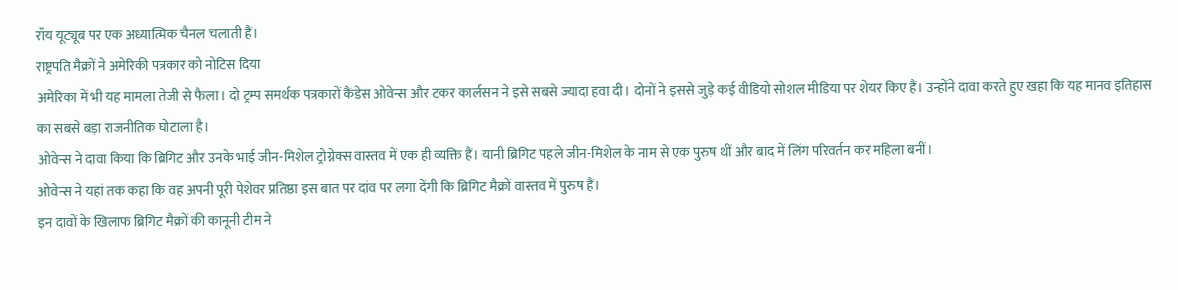रॉय यूट्यूब पर एक अध्यात्मिक चैनल चलाती हैं।
राष्ट्रपति मैक्रों ने अमेरिकी पत्रकार को नोटिस दिया
अमेरिका में भी यह मामला तेजी से फैला। दो ट्रम्प समर्थक पत्रकारों कैंडेस ओवेन्स और टकर कार्लसन ने इसे सबसे ज्यादा हवा दी। दोनों ने इससे जुड़े कई वीडियो सोशल मीडिया पर शेयर किए हैं। उन्होंने दावा करते हुए खहा कि यह मानव इतिहास का सबसे बड़ा राजनीतिक घोटाला है।
ओवेन्स ने दावा किया कि ब्रिगिट और उनके भाई जीन-मिशेल ट्रोग्नेक्स वास्तव में एक ही व्यक्ति हैं। यानी ब्रिगिट पहले जीन-मिशेल के नाम से एक पुरुष थीं और बाद में लिंग परिवर्तन कर महिला बनीं।
ओवेन्स ने यहां तक कहा कि वह अपनी पूरी पेशेवर प्रतिष्ठा इस बात पर दांव पर लगा देंगी कि ब्रिगिट मैक्रों वास्तव में पुरुष हैं।
इन दावों के खिलाफ ब्रिगिट मैक्रों की कानूनी टीम ने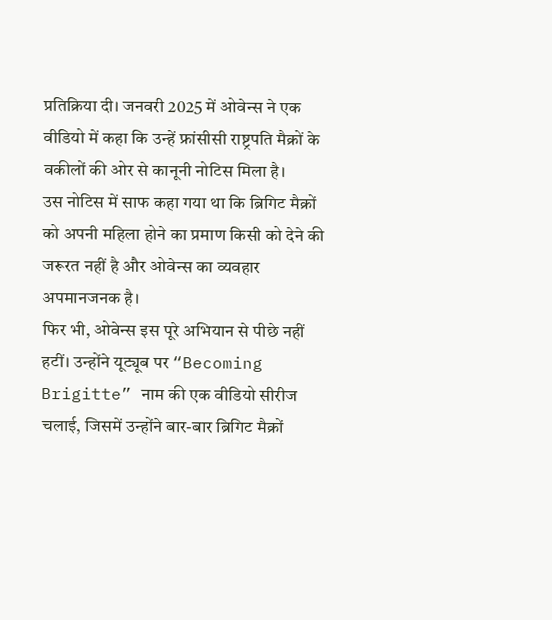प्रतिक्रिया दी। जनवरी 2025 में ओवेन्स ने एक वीडियो में कहा कि उन्हें फ्रांसीसी राष्ट्रपति मैक्रों के वकीलों की ओर से कानूनी नोटिस मिला है।
उस नोटिस में साफ कहा गया था कि ब्रिगिट मैक्रों को अपनी महिला होने का प्रमाण किसी को देने की जरूरत नहीं है और ओवेन्स का व्यवहार अपमानजनक है।
फिर भी, ओवेन्स इस पूरे अभियान से पीछे नहीं हटीं। उन्होंने यूट्यूब पर “Becoming Brigitte” नाम की एक वीडियो सीरीज चलाई, जिसमें उन्होंने बार-बार ब्रिगिट मैक्रों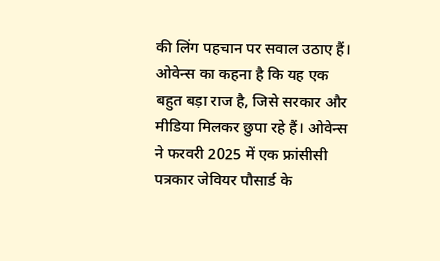की लिंग पहचान पर सवाल उठाए हैं।
ओवेन्स का कहना है कि यह एक बहुत बड़ा राज है, जिसे सरकार और मीडिया मिलकर छुपा रहे हैं। ओवेन्स ने फरवरी 2025 में एक फ्रांसीसी पत्रकार जेवियर पौसार्ड के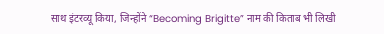साथ इंटरव्यू किया, जिन्होंने “Becoming Brigitte” नाम की किताब भी लिखी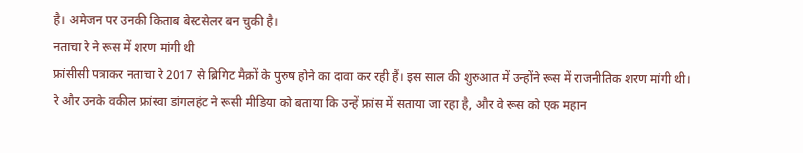है। अमेजन पर उनकी किताब बेस्टसेलर बन चुकी है।
नताचा रे ने रूस में शरण मांगी थी
फ्रांसीसी पत्राकर नताचा रे 2017 से ब्रिगिट मैक्रों के पुरुष होने का दावा कर रही हैं। इस साल की शुरुआत में उन्होंने रूस में राजनीतिक शरण मांगी थी।
रे और उनके वकील फ्रांस्वा डांगलहंट ने रूसी मीडिया को बताया कि उन्हें फ्रांस में सताया जा रहा है, और वे रूस को एक महान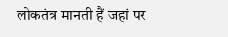लोकतंत्र मानती हैं जहां पर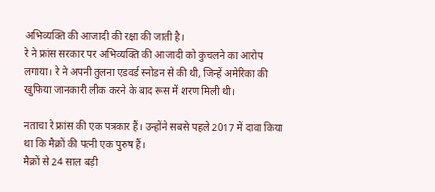अभिव्यक्ति की आजादी की रक्षा की जाती है।
रे ने फ्रांस सरकार पर अभिव्यक्ति की आजादी को कुचलने का आरोप लगाया। रे ने अपनी तुलना एडवर्ड स्नोडन से की थी, जिन्हें अमेरिका की खुफिया जानकारी लीक करने के बाद रूस में शरण मिली थी।

नताचा रे फ्रांस की एक पत्रकार हैं। उन्होंने सबसे पहले 2017 में दावा किया था कि मैक्रों की पत्नी एक पुरुष हैं।
मैक्रों से 24 साल बड़ी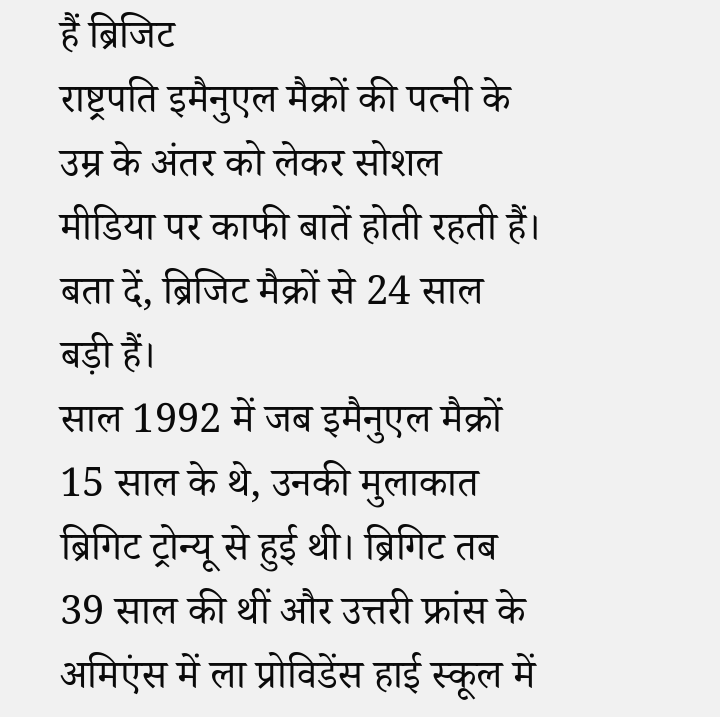हैं ब्रिजिट
राष्ट्रपति इमैनुएल मैक्रों की पत्नी के उम्र के अंतर को लेकर सोशल मीडिया पर काफी बातें होती रहती हैं। बता दें, ब्रिजिट मैक्रों से 24 साल बड़ी हैं।
साल 1992 में जब इमैनुएल मैक्रों 15 साल के थे, उनकी मुलाकात ब्रिगिट ट्रोन्यू से हुई थी। ब्रिगिट तब 39 साल की थीं और उत्तरी फ्रांस के अमिएंस में ला प्रोविडेंस हाई स्कूल में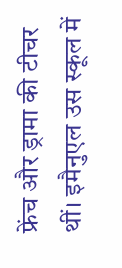फ्रेंच और ड्रामा की टीचर थीं। इमैनुएल उस स्कूल में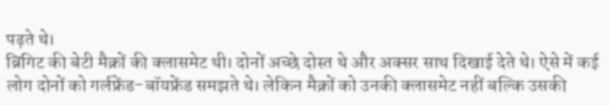पढ़ते थे।
ब्रिगिट की बेटी मैक्रों की क्लासमेट थी। दोनों अच्छे दोस्त थे और अक्सर साथ दिखाई देते थे। ऐसे में कई लोग दोनों को गर्लफ्रेंड-बॉयफ्रेंड समझते थे। लेकिन मैक्रों को उनकी क्लासमेट नहीं बल्कि उसकी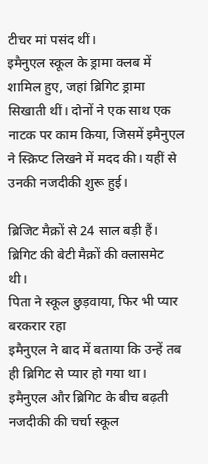टीचर मां पसंद थीं।
इमैनुएल स्कूल के ड्रामा क्लब में शामिल हुए, जहां ब्रिगिट ड्रामा सिखाती थीं। दोनों ने एक साथ एक नाटक पर काम किया, जिसमें इमैनुएल ने स्क्रिप्ट लिखने में मदद की। यहीं से उनकी नजदीकी शुरू हुई।

ब्रिजिट मैक्रों से 24 साल बड़ी हैं। ब्रिगिट की बेटी मैक्रों की क्लासमेट थी।
पिता ने स्कूल छुड़वाया, फिर भी प्यार बरकरार रहा
इमैनुएल ने बाद में बताया कि उन्हें तब ही ब्रिगिट से प्यार हो गया था। इमैनुएल और ब्रिगिट के बीच बढ़ती नजदीकी की चर्चा स्कूल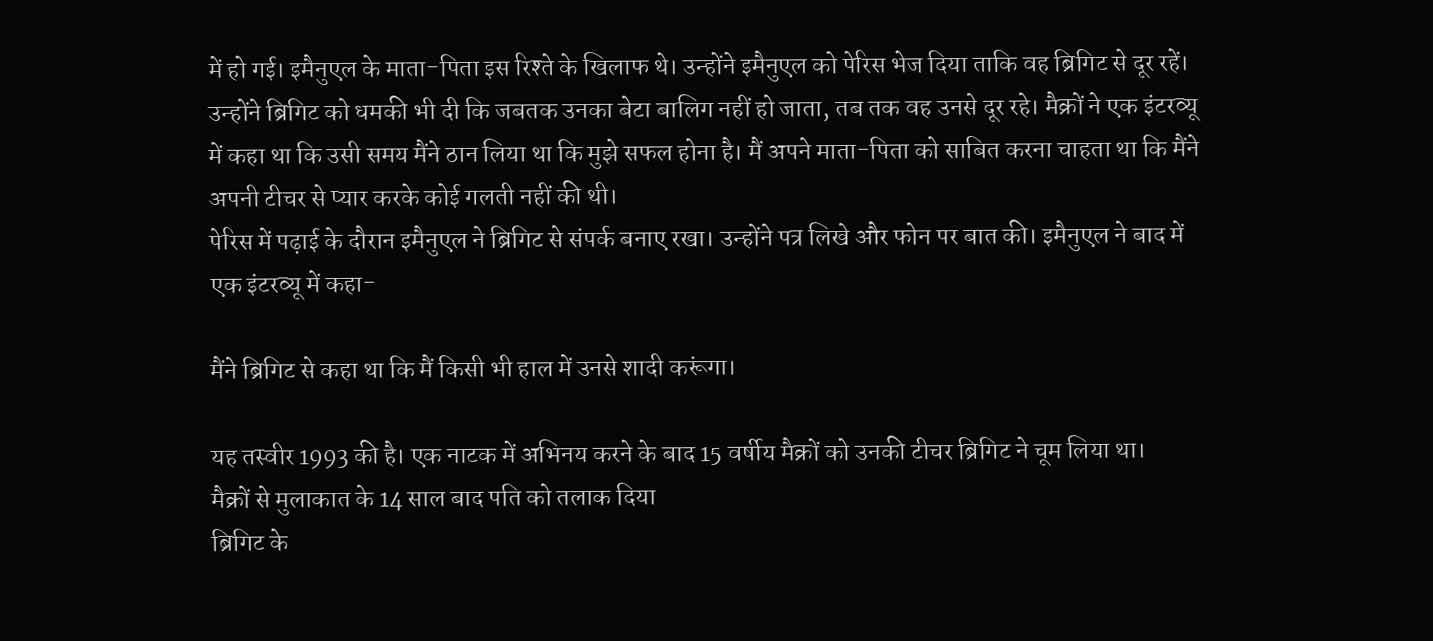में हो गई। इमैनुएल के माता-पिता इस रिश्ते के खिलाफ थे। उन्होंने इमैनुएल को पेरिस भेज दिया ताकि वह ब्रिगिट से दूर रहें।
उन्होंने ब्रिगिट को धमकी भी दी कि जबतक उनका बेटा बालिग नहीं हो जाता, तब तक वह उनसे दूर रहे। मैक्रों ने एक इंटरव्यू में कहा था कि उसी समय मैंने ठान लिया था कि मुझे सफल होना है। मैं अपने माता-पिता को साबित करना चाहता था कि मैंने अपनी टीचर से प्यार करके कोई गलती नहीं की थी।
पेरिस में पढ़ाई के दौरान इमैनुएल ने ब्रिगिट से संपर्क बनाए रखा। उन्होंने पत्र लिखे और फोन पर बात की। इमैनुएल ने बाद में एक इंटरव्यू में कहा-

मैंने ब्रिगिट से कहा था कि मैं किसी भी हाल में उनसे शादी करूंगा।

यह तस्वीर 1993 की है। एक नाटक में अभिनय करने के बाद 15 वर्षीय मैक्रों को उनकी टीचर ब्रिगिट ने चूम लिया था।
मैक्रों से मुलाकात के 14 साल बाद पति को तलाक दिया
ब्रिगिट के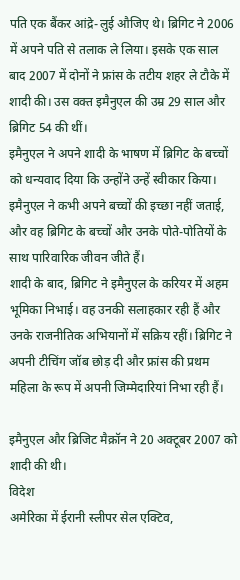पति एक बैंकर आंद्रे-लुई औजिए थे। ब्रिगिट ने 2006 में अपने पति से तलाक ले लिया। इसके एक साल बाद 2007 में दोनों ने फ्रांस के तटीय शहर ले टौके में शादी की। उस वक्त इमैनुएल की उम्र 29 साल और ब्रिगिट 54 की थीं।
इमैनुएल ने अपने शादी के भाषण में ब्रिगिट के बच्चों को धन्यवाद दिया कि उन्होंने उन्हें स्वीकार किया। इमैनुएल ने कभी अपने बच्चों की इच्छा नहीं जताई, और वह ब्रिगिट के बच्चों और उनके पोते-पोतियों के साथ पारिवारिक जीवन जीते हैं।
शादी के बाद, ब्रिगिट ने इमैनुएल के करियर में अहम भूमिका निभाई। वह उनकी सलाहकार रही हैं और उनके राजनीतिक अभियानों में सक्रिय रहीं। ब्रिगिट ने अपनी टीचिंग जॉब छोड़ दी और फ्रांस की प्रथम महिला के रूप में अपनी जिम्मेदारियां निभा रही हैं।

इमैनुएल और ब्रिजिट मैक्रॉन ने 20 अक्टूबर 2007 को शादी की थी।
विदेश
अमेरिका में ईरानी स्लीपर सेल एक्टिव,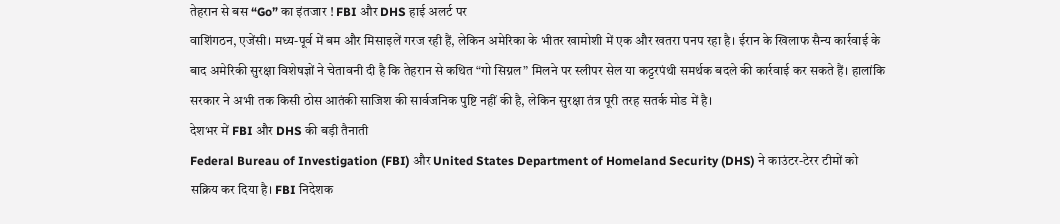तेहरान से बस “Go” का इंतजार ! FBI और DHS हाई अलर्ट पर
वाशिंगठन, एजेंसी। मध्य-पूर्व में बम और मिसाइलें गरज रही हैं, लेकिन अमेरिका के भीतर खामोशी में एक और खतरा पनप रहा है। ईरान के खिलाफ सैन्य कार्रवाई के बाद अमेरिकी सुरक्षा विशेषज्ञों ने चेतावनी दी है कि तेहरान से कथित “गो सिग्नल” मिलने पर स्लीपर सेल या कट्टरपंथी समर्थक बदले की कार्रवाई कर सकते हैं। हालांकि सरकार ने अभी तक किसी ठोस आतंकी साजिश की सार्वजनिक पुष्टि नहीं की है, लेकिन सुरक्षा तंत्र पूरी तरह सतर्क मोड में है।
देशभर में FBI और DHS की बड़ी तैनाती
Federal Bureau of Investigation (FBI) और United States Department of Homeland Security (DHS) ने काउंटर-टेरर टीमों को सक्रिय कर दिया है। FBI निदेशक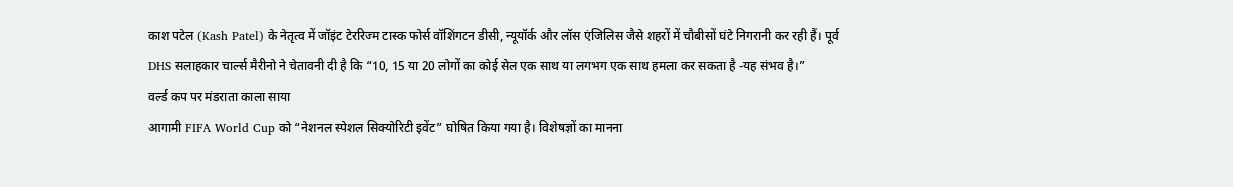काश पटेल (Kash Patel) के नेतृत्व में जॉइंट टेररिज्म टास्क फोर्स वॉशिंगटन डीसी, न्यूयॉर्क और लॉस एंजिलिस जैसे शहरों में चौबीसों घंटे निगरानी कर रही हैं। पूर्व DHS सलाहकार चार्ल्स मैरीनो ने चेतावनी दी है कि “10, 15 या 20 लोगों का कोई सेल एक साथ या लगभग एक साथ हमला कर सकता है -यह संभव है।”
वर्ल्ड कप पर मंडराता काला साया
आगामी FIFA World Cup को “नेशनल स्पेशल सिक्योरिटी इवेंट” घोषित किया गया है। विशेषज्ञों का मानना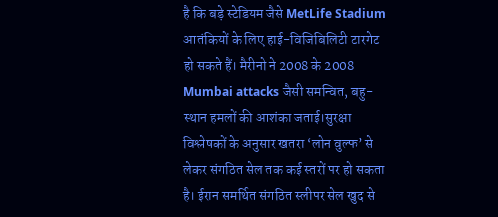है कि बड़े स्टेडियम जैसे MetLife Stadium आतंकियों के लिए हाई-विजिबिलिटी टारगेट हो सकते हैं। मैरीनो ने 2008 के 2008 Mumbai attacks जैसी समन्वित, बहु-स्थान हमलों की आशंका जताई।सुरक्षा विश्लेषकों के अनुसार खतरा ‘लोन वुल्फ’ से लेकर संगठित सेल तक कई स्तरों पर हो सकता है। ईरान समर्थित संगठित स्लीपर सेल खुद से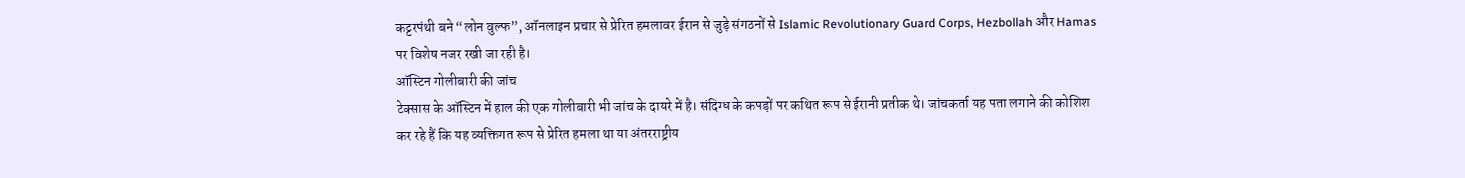कट्टरपंथी बने “लोन वुल्फ”, ऑनलाइन प्रचार से प्रेरित हमलावर ईरान से जुड़े संगठनों से Islamic Revolutionary Guard Corps, Hezbollah और Hamas पर विशेष नजर रखी जा रही है।
ऑस्टिन गोलीबारी की जांच
टेक्सास के ऑस्टिन में हाल की एक गोलीबारी भी जांच के दायरे में है। संदिग्ध के कपड़ों पर कथित रूप से ईरानी प्रतीक थे। जांचकर्ता यह पता लगाने की कोशिश कर रहे हैं कि यह व्यक्तिगत रूप से प्रेरित हमला था या अंतरराष्ट्रीय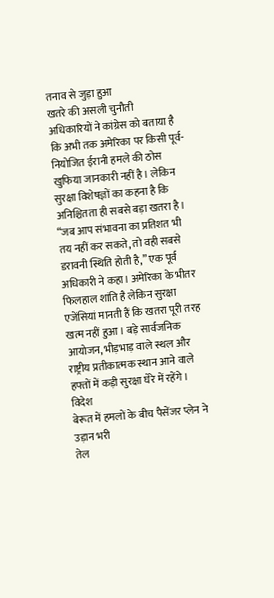तनाव से जुड़ा हुआ
खतरे की असली चुनौती
अधिकारियों ने कांग्रेस को बताया है कि अभी तक अमेरिका पर किसी पूर्व-नियोजित ईरानी हमले की ठोस खुफिया जानकारी नहीं है। लेकिन सुरक्षा विशेषज्ञों का कहना है कि अनिश्चितता ही सबसे बड़ा खतरा है। “जब आप संभावना का प्रतिशत भी तय नहीं कर सकते, तो वही सबसे डरावनी स्थिति होती है,” एक पूर्व अधिकारी ने कहा। अमेरिका के भीतर फिलहाल शांति है लेकिन सुरक्षा एजेंसियां मानती हैं कि खतरा पूरी तरह खत्म नहीं हुआ। बड़े सार्वजनिक आयोजन, भीड़भाड़ वाले स्थल और राष्ट्रीय प्रतीकात्मक स्थान आने वाले हफ्तों में कड़ी सुरक्षा घेरे में रहेंगे।
विदेश
बेरूत में हमलों के बीच पैसेंजर प्लेन ने उड़ान भरी
तेल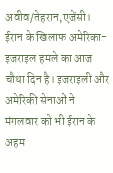अवीव/तेहरान,एजेंसी। ईरान के खिलाफ अमेरिका-इजराइल हमले का आज चौथा दिन है। इजराइली और अमेरिकी सेनाओं ने मंगलवार को भी ईरान के अहम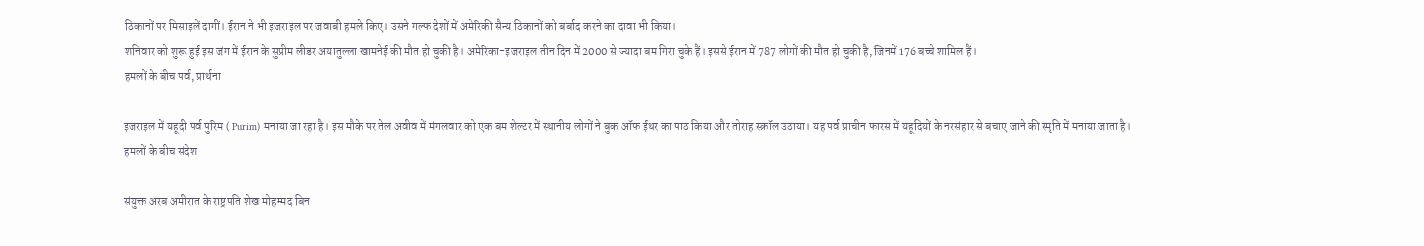ठिकानों पर मिसाइलें दागीं। ईरान ने भी इजराइल पर जवाबी हमले किए। उसने गल्फ देशों में अमेरिकी सैन्य ठिकानों को बर्बाद करने का दावा भी किया।
शनिवार को शुरू हुई इस जंग में ईरान के सुप्रीम लीडर अयातुल्ला खामनेई की मौत हो चुकी है। अमेरिका-इजराइल तीन दिन में 2000 से ज्यादा बम गिरा चुके हैं। इससे ईरान में 787 लोगों की मौत हो चुकी है, जिनमें 176 बच्चे शामिल हैं।
हमलों के बीच पर्व, प्रार्थना

इजराइल में यहूदी पर्व पुरिम ( Purim) मनाया जा रहा है। इस मौके पर तेल अवीव में मंगलवार को एक बम शेल्टर में स्थानीय लोगों ने बुक ऑफ ईथर का पाठ किया और तोराह स्क्रॉल उठाया। यह पर्व प्राचीन फारस में यहूदियों के नरसंहार से बचाए जाने की स्मृति में मनाया जाता है।
हमलों के बीच संदेश

संयुक्त अरब अमीरात के राष्ट्रपति शेख मोहम्मद बिन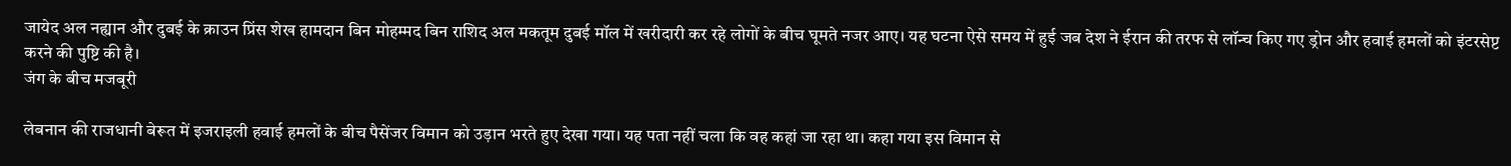जायेद अल नह्यान और दुबई के क्राउन प्रिंस शेख हामदान बिन मोहम्मद बिन राशिद अल मकतूम दुबई मॉल में खरीदारी कर रहे लोगों के बीच घूमते नजर आए। यह घटना ऐसे समय में हुई जब देश ने ईरान की तरफ से लॉन्च किए गए ड्रोन और हवाई हमलों को इंटरसेप्ट करने की पुष्टि की है।
जंग के बीच मजबूरी

लेबनान की राजधानी बेरूत में इजराइली हवाई हमलों के बीच पैसेंजर विमान को उड़ान भरते हुए देखा गया। यह पता नहीं चला कि वह कहां जा रहा था। कहा गया इस विमान से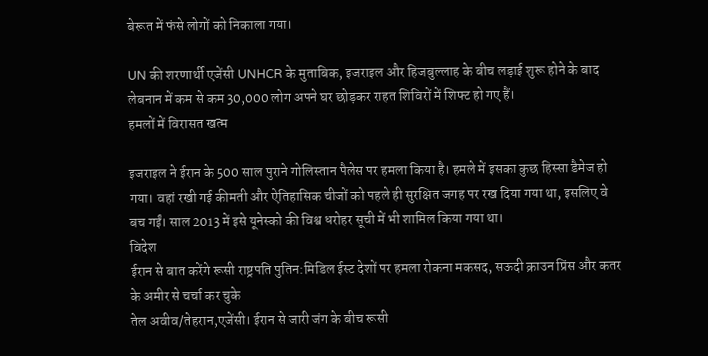बेरूत में फंसे लोगों को निकाला गया।

UN की शरणार्थी एजेंसी UNHCR के मुताबिक, इजराइल और हिजबुल्लाह के बीच लड़ाई शुरू होने के बाद लेबनान में कम से कम 30,000 लोग अपने घर छोड़कर राहत शिविरों में शिफ्ट हो गए हैं।
हमलों में विरासत खत्म

इजराइल ने ईरान के 500 साल पुराने गोलिस्तान पैलेस पर हमला किया है। हमले में इसका कुछ हिस्सा डैमेज हो गया। वहां रखी गई कीमती और ऐतिहासिक चीजों को पहले ही सुरक्षित जगह पर रख दिया गया था, इसलिए वे बच गईं। साल 2013 में इसे यूनेस्को की विश्व धरोहर सूची में भी शामिल किया गया था।
विदेश
ईरान से बात करेंगे रूसी राष्ट्रपति पुतिन:मिडिल ईस्ट देशों पर हमला रोकना मकसद, सऊदी क्राउन प्रिंस और कतर के अमीर से चर्चा कर चुके
तेल अवीव/तेहरान,एजेंसी। ईरान से जारी जंग के बीच रूसी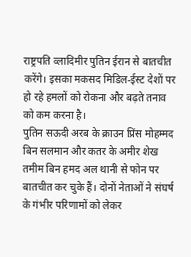राष्ट्रपति व्लादिमीर पुतिन ईरान से बातचीत करेंगे। इसका मकसद मिडिल-ईस्ट देशों पर हो रहे हमलों को रोकना और बढ़ते तनाव को कम करना है।
पुतिन सऊदी अरब के क्राउन प्रिंस मोहम्मद बिन सलमान और कतर के अमीर शेख तमीम बिन हमद अल थानी से फोन पर बातचीत कर चुके हैं। दोनों नेताओं ने संघर्ष के गंभीर परिणामों को लेकर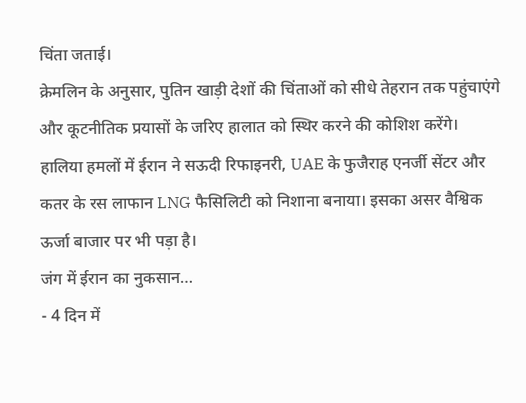चिंता जताई।
क्रेमलिन के अनुसार, पुतिन खाड़ी देशों की चिंताओं को सीधे तेहरान तक पहुंचाएंगे और कूटनीतिक प्रयासों के जरिए हालात को स्थिर करने की कोशिश करेंगे।
हालिया हमलों में ईरान ने सऊदी रिफाइनरी, UAE के फुजैराह एनर्जी सेंटर और कतर के रस लाफान LNG फैसिलिटी को निशाना बनाया। इसका असर वैश्विक ऊर्जा बाजार पर भी पड़ा है।
जंग में ईरान का नुकसान…
- 4 दिन में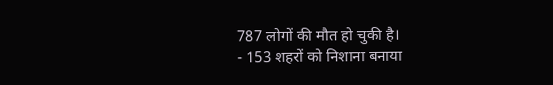787 लोगों की मौत हो चुकी है।
- 153 शहरों को निशाना बनाया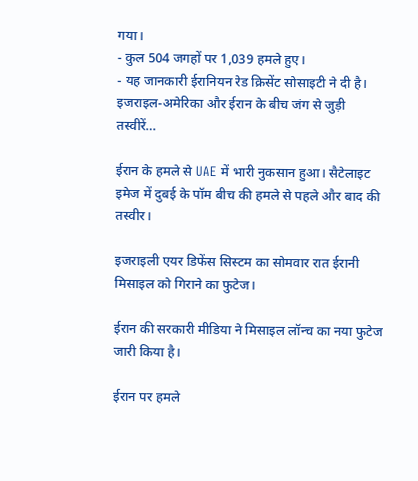गया।
- कुल 504 जगहों पर 1,039 हमले हुए।
- यह जानकारी ईरानियन रेड क्रिसेंट सोसाइटी ने दी है।
इजराइल-अमेरिका और ईरान के बीच जंग से जुड़ी तस्वीरें…

ईरान के हमले से UAE में भारी नुकसान हुआ। सैटेलाइट इमेज में दुबई के पॉम बीच की हमले से पहले और बाद की तस्वीर।

इजराइली एयर डिफेंस सिस्टम का सोमवार रात ईरानी मिसाइल को गिराने का फुटेज।

ईरान की सरकारी मीडिया ने मिसाइल लॉन्च का नया फुटेज जारी किया है।

ईरान पर हमले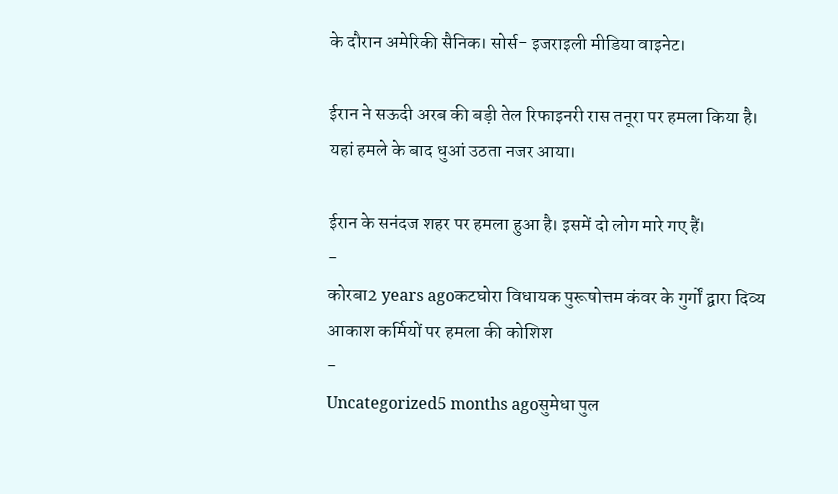के दौरान अमेरिकी सैनिक। सोर्स- इजराइली मीडिया वाइनेट।

ईरान ने सऊदी अरब की बड़ी तेल रिफाइनरी रास तनूरा पर हमला किया है। यहां हमले के बाद धुआं उठता नजर आया।

ईरान के सनंदज शहर पर हमला हुआ है। इसमें दो लोग मारे गए हैं।
-
कोरबा2 years agoकटघोरा विधायक पुरूषोत्तम कंवर के गुर्गों द्वारा दिव्य आकाश कर्मियों पर हमला की कोशिश
-
Uncategorized5 months agoसुमेधा पुल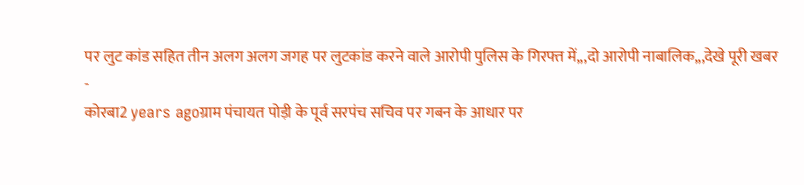पर लुट कांड सहित तीन अलग अलग जगह पर लुटकांड करने वाले आरोपी पुलिस के गिरफ्त में,,,दो आरोपी नाबालिक,,,देखे पूरी खबर
-
कोरबा2 years agoग्राम पंचायत पोड़ी के पूर्व सरपंच सचिव पर गबन के आधार पर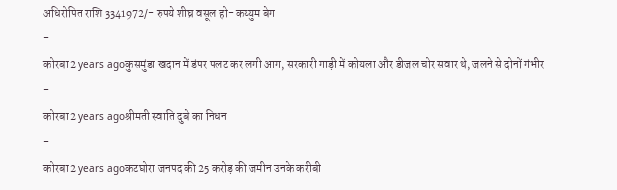अधिरोपित राशि 3341972/- रुपये शीघ्र वसूल हो- कय्युम बेग
-
कोरबा2 years agoकुसमुंडा खदान में डंपर पलट कर लगी आग, सरकारी गाड़ी में कोयला और डीजल चोर सवार थे, जलने से दोनों गंभीर
-
कोरबा2 years agoश्रीमती स्वाति दुबे का निधन
-
कोरबा2 years agoकटघोरा जनपद की 25 करोड़ की जमीन उनके करीबी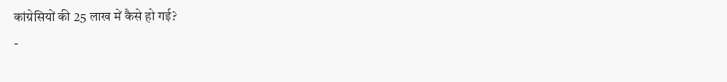कांग्रेसियों की 25 लाख में कैसे हो गई?
-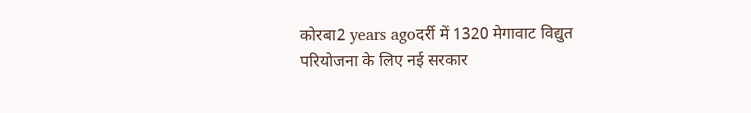कोरबा2 years agoदर्री में 1320 मेगावाट विद्युत परियोजना के लिए नई सरकार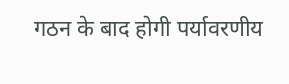गठन के बाद होगी पर्यावरणीय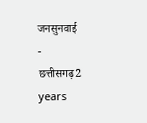जनसुनवाई
-
छत्तीसगढ़2 years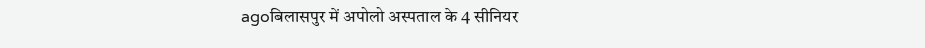agoबिलासपुर में अपोलो अस्पताल के 4 सीनियर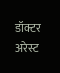डॉक्टर अरेस्ट